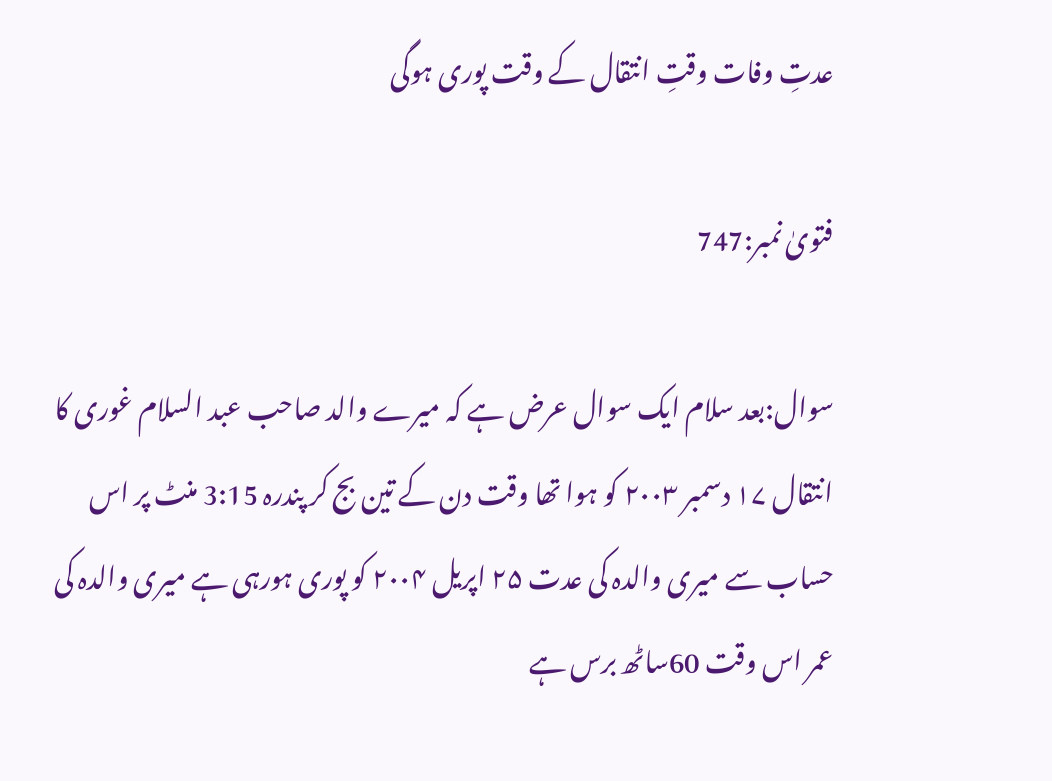عدتِ وفات وقتِ انتقال کے وقت پوری ہوگی

فتویٰ نمبر:747

سوال:بعد سلام ایک سوال عرض ہے کہ میرے والد صاحب عبد السلام غوری کا انتقال ۱۷ دسمبر ۲۰۰۳ کو ہوا تھا وقت دن کے تین بج کر پندرہ 3:15 منٹ پر اس حساب سے میری والدہ کی عدت ۲۵ اپریل ۲۰۰۴ کو پوری ہورہی ہے میری والدہ کی عمر اس وقت 60ساٹھ برس ہے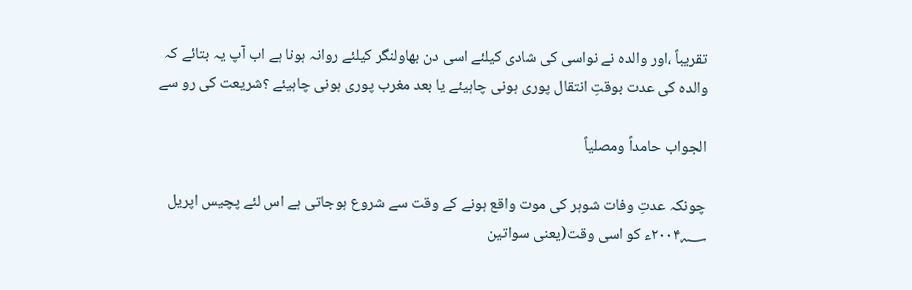تقریباً ،اور والدہ نے نواسی کی شادی کیلئے اسی دن بھاولنگر کیلئے روانہ ہونا ہے اب آپ یہ بتائے کہ والدہ کی عدت بوقتِ انتقال پوری ہونی چاہیئے یا بعد مغرب پوری ہونی چاہیئے ؟شریعت کی رو سے

الجواب حامداً ومصلیاً

چونکہ عدتِ وفات شوہر کی موت واقع ہونے کے وقت سے شروع ہوجاتی ہے اس لئے پچیس اپریل ۲۰۰۴؁ء کو اسی وقت(یعنی سواتین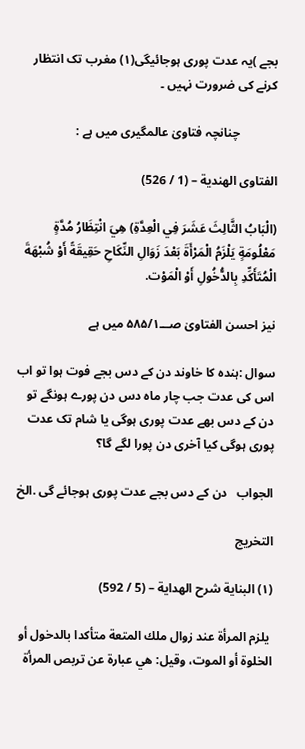بجے )یہ عدت پوری ہوجائیگی(۱) مغرب تک انتظار کرنے کی ضرورت نہیں ۔

            چنانچہ فتاویٰ عالمگیری میں ہے :

الفتاوى الهندية – (1 / 526)

(الْبَابُ الثَّالِثَ عَشَرَ فِي الْعِدَّةِ) هِيَ انْتِظَارُ مُدَّةٍ مَعْلُومَةٍ يَلْزَمُ الْمَرْأَةَ بَعْدَ زَوَالِ النِّكَاحِ حَقِيقَةً أَوْ شُبْهَةَ الْمُتَأَكِّدِ بِالدُّخُولِ أَوْ الْمَوْت.

نیز احسن الفتاویٰ صـــ۵۸۵/۱ میں ہے

سوال :ہندہ کا خاوند دن کے دس بجے فوت ہوا تو اب اس کی عدت جب چار ماہ دس دن پورے ہونگے تو دن کے دس بھے عدت پوری ہوگی یا شام تک عدت پوری ہوگی کیا آخری دن پورا لگے گا؟

الجواب   دن کے دس بجے عدت پوری ہوجائے گی .الخ

التخريج

(۱) البناية شرح الهداية – (5 / 592)

 يلزم المرأة عند زوال ملك المتعة متأكدا بالدخول أو الخلوة أو الموت، وقيل: هي عبارة عن تربص المرأة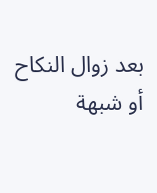بعد زوال النكاح أو شبهة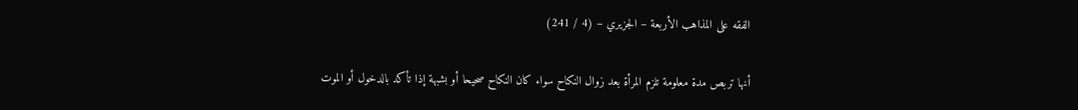الفقه على المذاهب الأربعة – الجزيري – (4 / 241)

أنها تربص مدة معلومة تلزم المرأة بعد زوال النكاح سواء كان النكاح صحيحا أو بشبهة إذا تأكد بالدخول أو الموت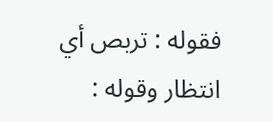فقوله : تربص أي انتظار وقوله :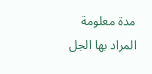مدة معلومة المراد بها الجل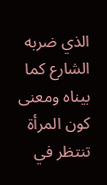الذي ضربه الشارع كما بيناه ومعنى كون المرأة تنتظر في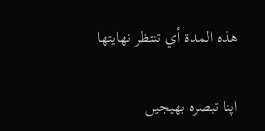هذه المدة أي تنتظر نهايتها

اپنا تبصرہ بھیجیں